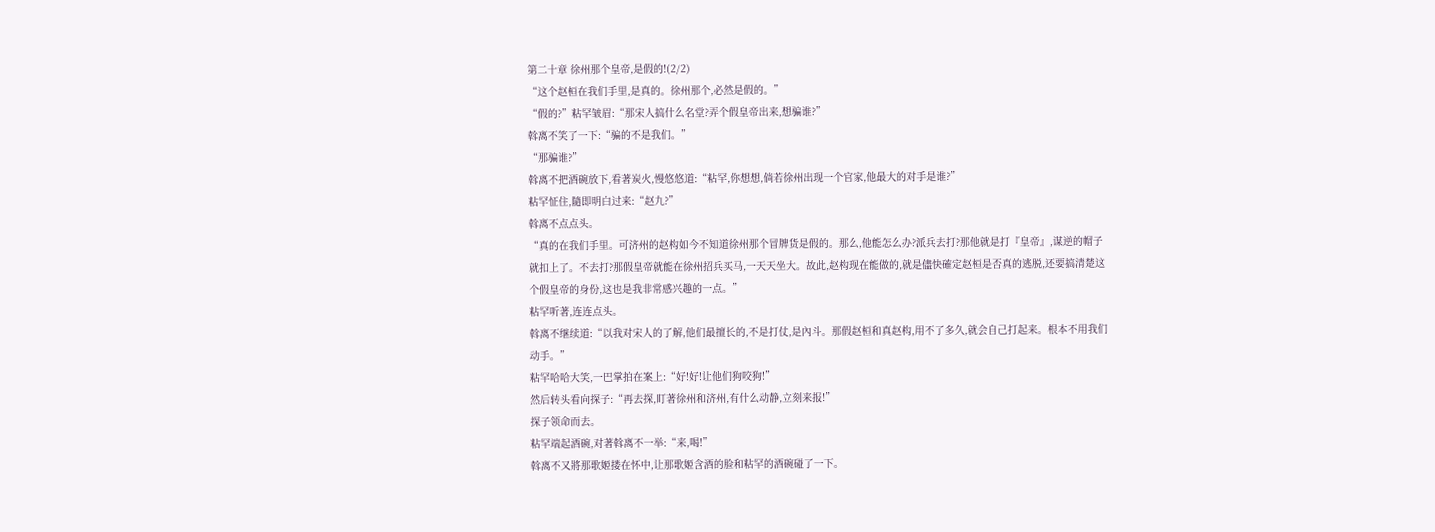第二十章 徐州那个皇帝,是假的!(2/2)
“这个赵桓在我们手里,是真的。徐州那个,必然是假的。”
“假的?”粘罕皱眉:“那宋人搞什么名堂?弄个假皇帝出来,想骗谁?”
斡离不笑了一下:“骗的不是我们。”
“那骗谁?”
斡离不把酒碗放下,看著炭火,慢悠悠道:“粘罕,你想想,倘若徐州出现一个官家,他最大的对手是谁?”
粘罕怔住,隨即明白过来:“赵九?”
斡离不点点头。
“真的在我们手里。可济州的赵构如今不知道徐州那个冒牌货是假的。那么,他能怎么办?派兵去打?那他就是打『皇帝』,谋逆的帽子就扣上了。不去打?那假皇帝就能在徐州招兵买马,一天天坐大。故此,赵构现在能做的,就是儘快確定赵桓是否真的逃脱,还要搞清楚这个假皇帝的身份,这也是我非常感兴趣的一点。”
粘罕听著,连连点头。
斡离不继续道:“以我对宋人的了解,他们最擅长的,不是打仗,是內斗。那假赵桓和真赵构,用不了多久,就会自己打起来。根本不用我们动手。”
粘罕哈哈大笑,一巴掌拍在案上:“好!好!让他们狗咬狗!”
然后转头看向探子:“再去探,盯著徐州和济州,有什么动静,立刻来报!”
探子领命而去。
粘罕端起酒碗,对著斡离不一举:“来,喝!”
斡离不又將那歌姬搂在怀中,让那歌姬含酒的脸和粘罕的酒碗碰了一下。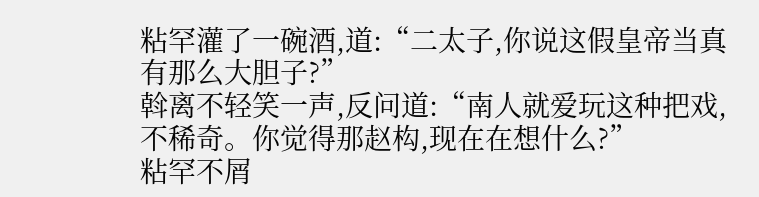粘罕灌了一碗酒,道:“二太子,你说这假皇帝当真有那么大胆子?”
斡离不轻笑一声,反问道:“南人就爱玩这种把戏,不稀奇。你觉得那赵构,现在在想什么?”
粘罕不屑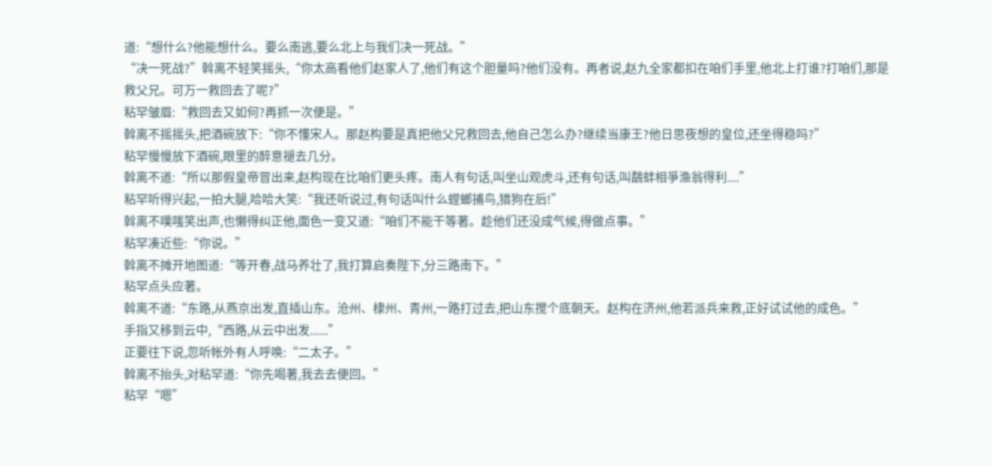道:“想什么?他能想什么。要么南逃,要么北上与我们决一死战。”
“决一死战?”斡离不轻笑摇头,“你太高看他们赵家人了,他们有这个胆量吗?他们没有。再者说,赵九全家都扣在咱们手里,他北上打谁?打咱们,那是救父兄。可万一救回去了呢?”
粘罕皱眉:“救回去又如何?再抓一次便是。”
斡离不摇摇头,把酒碗放下:“你不懂宋人。那赵构要是真把他父兄救回去,他自己怎么办?继续当康王?他日思夜想的皇位,还坐得稳吗?”
粘罕慢慢放下酒碗,眼里的醉意褪去几分。
斡离不道:“所以那假皇帝冒出来,赵构现在比咱们更头疼。南人有句话,叫坐山观虎斗,还有句话,叫鷸蚌相爭渔翁得利....”
粘罕听得兴起,一拍大腿,哈哈大笑:“我还听说过,有句话叫什么螳螂捕鸟,猎狗在后!”
斡离不噗嗤笑出声,也懒得纠正他,面色一变又道:“咱们不能干等著。趁他们还没成气候,得做点事。”
粘罕凑近些:“你说。”
斡离不摊开地图道:“等开春,战马养壮了,我打算启奏陛下,分三路南下。”
粘罕点头应著。
斡离不道:“东路,从燕京出发,直插山东。沧州、棣州、青州,一路打过去,把山东搅个底朝天。赵构在济州,他若派兵来救,正好试试他的成色。”
手指又移到云中,“西路,从云中出发......”
正要往下说,忽听帐外有人呼唤:“二太子。”
斡离不抬头,对粘罕道:“你先喝著,我去去便回。”
粘罕“嗯”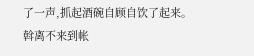了一声,抓起酒碗自顾自饮了起来。
斡离不来到帐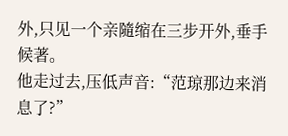外,只见一个亲隨缩在三步开外,垂手候著。
他走过去,压低声音:“范琼那边来消息了?”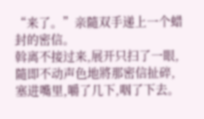“来了。”亲隨双手递上一个蜡封的密信。
斡离不接过来,展开只扫了一眼,隨即不动声色地將那密信扯碎,塞进嘴里,嚼了几下,咽了下去。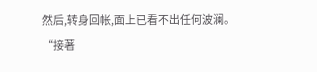然后,转身回帐,面上已看不出任何波澜。
“接著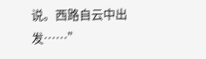说。西路自云中出发……”